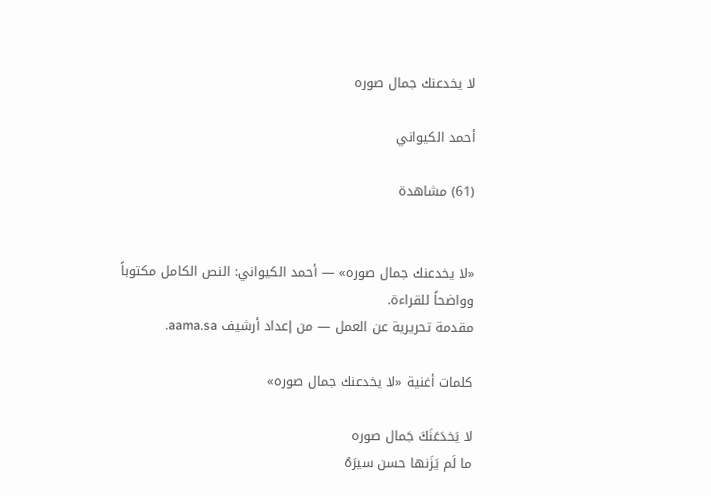لا يخدعنك جمال صوره

أحمد الكيواني

(61) مشاهدة


«لا يخدعنك جمال صوره» — أحمد الكيواني: النص الكامل مكتوباً وواضحاً للقراءة.
مقدمة تحريرية عن العمل — من إعداد أرشيف aama.sa.

كلمات أغنية «لا يخدعنك جمال صوره»

لا يَخدَعَنَكَ جَمال صوره
ما لَم يَزَنها حسن سيرَهُ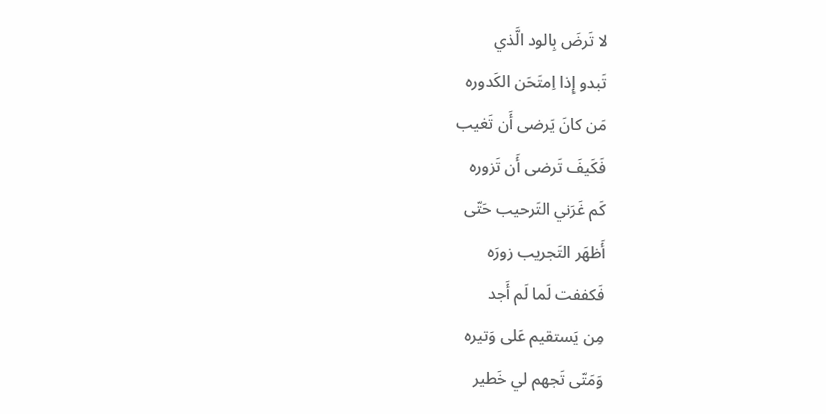لا تَرضَ بِالود الَّذي
تَبدو إِذا اِمتَحَن الكَدوره
مَن كانَ يَرضى أَن تَغيب
فَكَيفَ تَرضى أَن تَزوره
كَم غَرَني التَرحيب حَتّى
أَظهَر التَجريب زورَه
فَكففت لَما لَم أَجد
مِن يَستقيم عَلى وَتيره
وَمَتّى تَجهم لي خَطير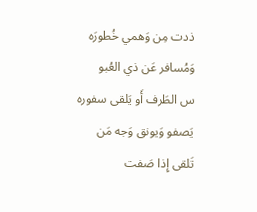ذدت مِن وَهمي خُطورَه
وَمُسافر عَن ذي العُبو
س الطَرف أَو يَلقى سفوره
يَصفو وَيونق وَجه مَن
تَلقى إِذا صَفت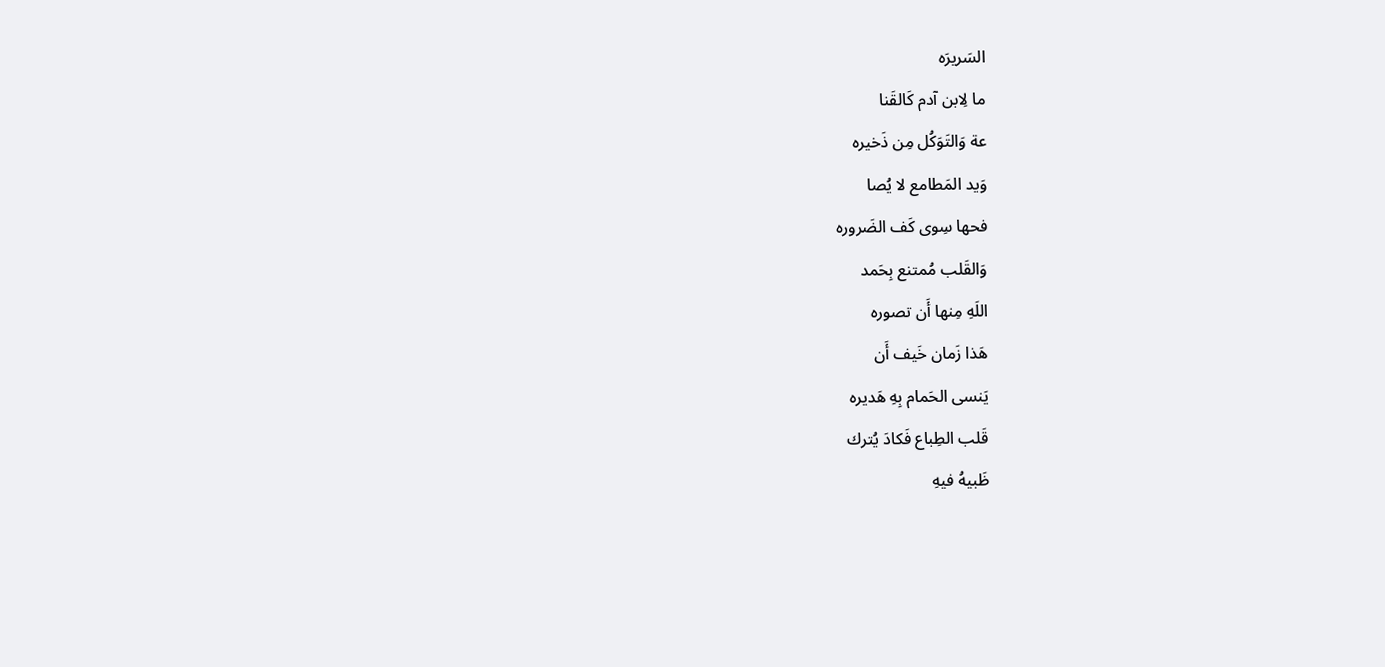السَريرَه
ما لِابن آدم كَالقَنا
عة وَالتَوَكُل مِن ذَخيره
وَيد المَطامع لا يُصا
فحها سِوى كَف الضَروره
وَالقَلب مُمتنع بِحَمد
اللَهِ مِنها أَن تصوره
هَذا زَمان خَيف أَن
يَنسى الحَمام بِهِ هَديره
قَلب الطِباع فَكادَ يُترك
ظَبيهُ فيهِ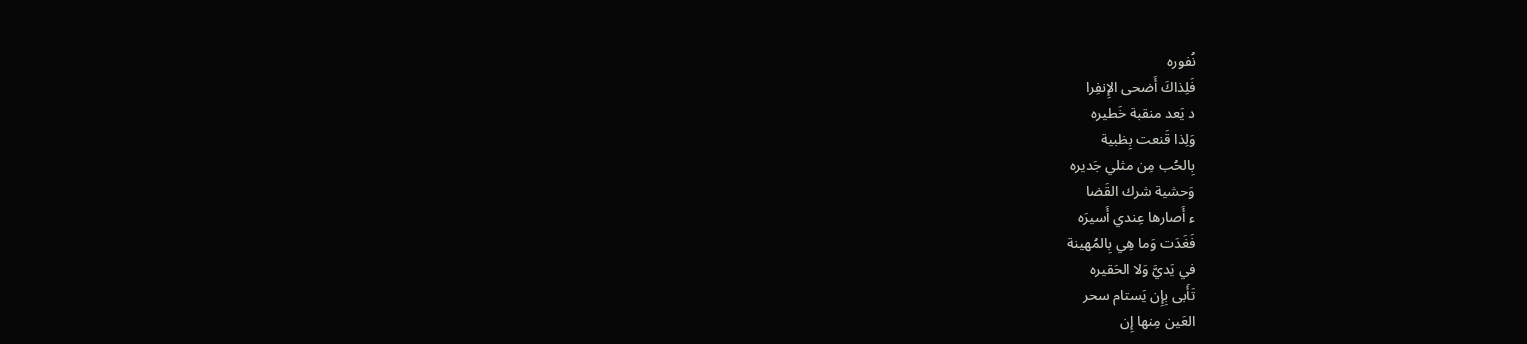نُفوره
فَلِذاكَ أَضحى الإِنفِرا
د يَعد منقبة خَطيره
وَلِذا قَنعت بِظبية
بِالحُب مِن مثلي جَديره
وَحشية شرك القَضا
ء أَصارها عِندي أَسيرَه
فَغَدَت وَما هِي بِالمُهينة
في يَديَّ وَلا الحَقيره
تَأَبى بِإِن يَستام سحر
العَين مِنها إِن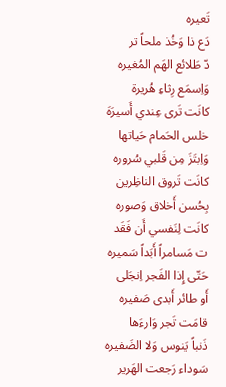تَعيره
دَع ذا وَخُذ ملحاً تر
دّ طَلائع الهَم المُغيره
وَاِسمَع رِثاءِ هُريرة
كانَت تَرى عِندي أَسيرَهَ
خلس الحَمام حَياتها
وَاِبتَزَ مِن قَلبي سُروره
كانَت تَروق الناظِرين
بِحُسن أَخلاق وَصوره
كانَت لِنَفسي أَن فَقَد
ت مَسامراً أَبَداً سَميره
حَتّى إِذا الفَجر اِنجَلى
أَو طائر أَبدى صَفيره
قامَت تَجر وَارءَها
ذَنباً يَنوس وَلا الضَفيره
سَوداء رَجعت الهَرير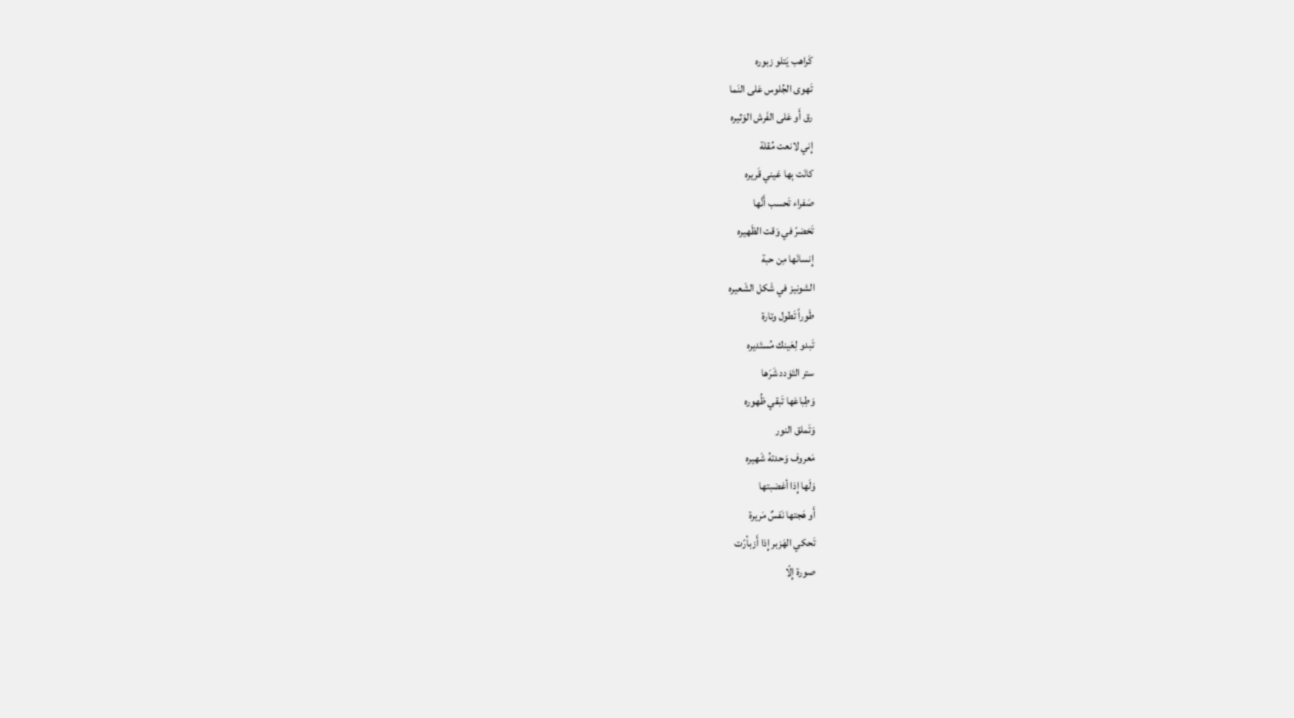كَراهب يَتلو زبوره
تَهوى الجُلوس عَلى النَما
رق أَو عَلى الفَرش الوَثيره
إِني لانعت مُقلة
كانَت بِها عَيني قَريره
صَفراء تَحسب أَنَّها
تَخضرّ في وَقت الظَهيره
إِنسانَها مِن حبة
الشونيز في شَكل الشَعيره
طَوراً تَطول وتارة
تَبدو لِعَينك مُستَديره
ستر التَوَدد شَرَها
وَطِباعَها تَبقي ظُهوره
وَتَملق النور
مَعروف وَحدتهُ شَهيره
وَلَها إِذا أغضبتها
أَو هَجتها نَفسٌ مَريرة
تَحكي الهَزبر إِذا أَزبأرّت
صورة إِلّا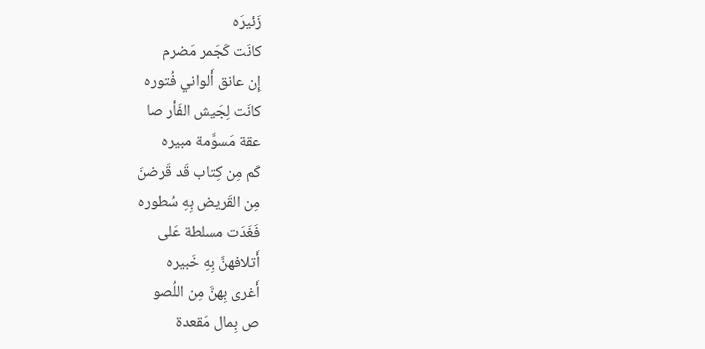زَئيرَه
كانَت كَجَمر مَضرم
إِن عانق أَلواني فُتوره
كانَت لِجَيش الفَأر صا
عقة مَسوَّمة مبيره
كَم مِن كِتاب قَد قَرضنَ
مِن القَريض بِهِ سُطوره
فَغَدَت مسلطة عَلى
أَتلافهنَّ بِهِ خَبيره
أَغرى بِهنَّ مِن اللُصو
ص بِمال مَقعدة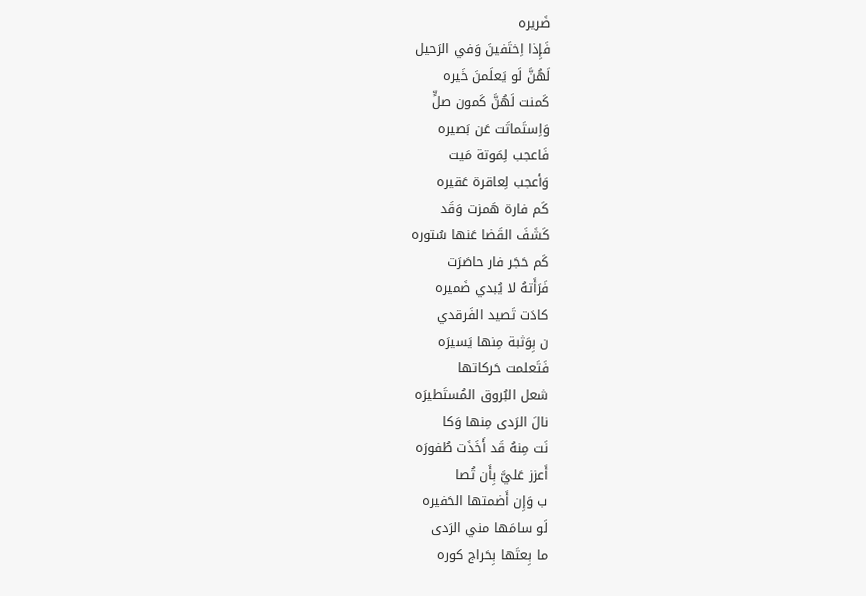ضَريره
فَإِذا اِختَفينَ وَفي الرَحيل
لَهُنَّ لَو يَعلَمنَ خَيره
كَمنت لَهُنَّ كَمون صلٍّ
وَاِستَماتَت عَن بَصيره
فَاعجب لِمَوتة مَيت
وَأعجب لِعاقرة عَقيره
كَم فارة هَمزت وَقَد
كَشَفَ القَضا عَنها سُتوره
كَم حَجَر فار حاصَرَت
فَرَأَتهُ لا يُبدي ضَميره
كادَت تَصيد الفَرقدي
ن بِوَثبة مِنها يَسيرَه
فَتَعلمت حَركاتها
شعل البُروق المُستَطيرَه
نالَ الرَدى مِنها وَكا
نَت مِنهُ قَد أَخَذَت طُفورَه
أَعزز عَليَّ بِأَن تُصا
ب وَإِن أَضمتها الحَفيره
لَو سامَها مني الرَدى
ما بِعتَها بِحَراج كوره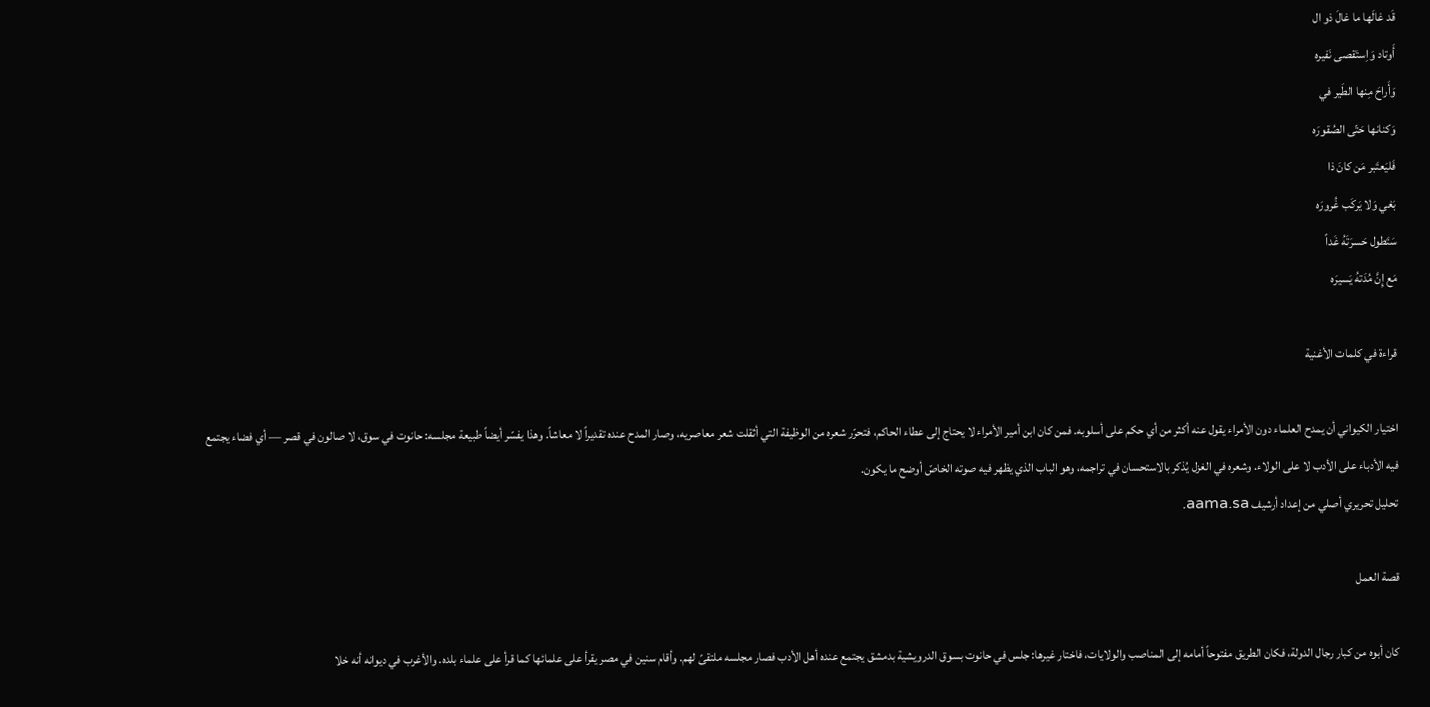قَد غالَها ما غالَ ذو ال
أَوتاد وَاِستَقصى نَفيره
وَأَراحَ مِنها الطَير في
وَكنانها حَتّى الصُقورَه
فَليَعتَبر مَن كانَ ذا
بَغي وَلا يَركَب غُرورَه
سَتَطول حَسرَتَهُ غَداً
مَع إِنَّ مُدَتهُ يَسيرَه

قراءة في كلمات الأغنية

اختيار الكيواني أن يمدح العلماء دون الأمراء يقول عنه أكثر من أي حكم على أسلوبه. فمن كان ابن أمير الأمراء لا يحتاج إلى عطاء الحاكم، فتحرّر شعره من الوظيفة التي أثقلت شعر معاصريه، وصار المدح عنده تقديراً لا معاشاً. وهذا يفسّر أيضاً طبيعة مجلسه: حانوت في سوق، لا صالون في قصر — أي فضاء يجتمع فيه الأدباء على الأدب لا على الولاء. وشعره في الغزل يُذكر بالاستحسان في تراجمه، وهو الباب الذي يظهر فيه صوته الخاصّ أوضح ما يكون.
تحليل تحريري أصلي من إعداد أرشيف aama.sa.

قصة العمل

كان أبوه من كبار رجال الدولة، فكان الطريق مفتوحاً أمامه إلى المناصب والولايات، فاختار غيرها: جلس في حانوت بسوق الدرويشية بدمشق يجتمع عنده أهل الأدب فصار مجلسه ملتقىً لهم. وأقام سنين في مصر يقرأ على علمائها كما قرأ على علماء بلده. والأغرب في ديوانه أنه خلا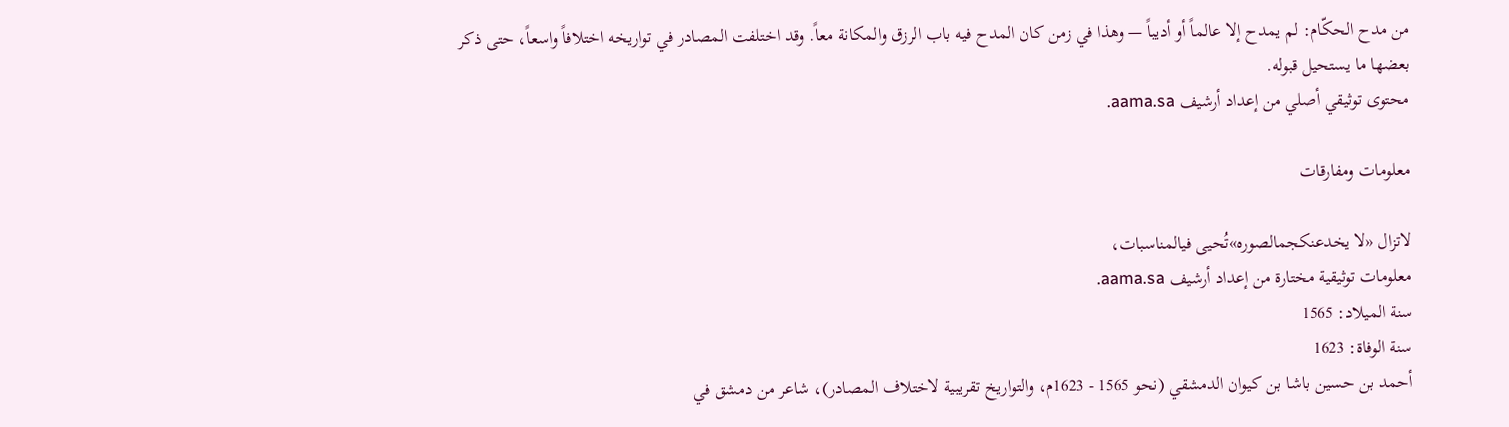من مدح الحكّام: لم يمدح إلا عالماً أو أديباً — وهذا في زمن كان المدح فيه باب الرزق والمكانة معاً. وقد اختلفت المصادر في تواريخه اختلافاً واسعاً، حتى ذكر بعضها ما يستحيل قبوله.
محتوى توثيقي أصلي من إعداد أرشيف aama.sa.

معلومات ومفارقات

لاتزال «لا يخدعنكجمالصوره»تُحيى فيالمناسبات،
معلومات توثيقية مختارة من إعداد أرشيف aama.sa.
سنة الميلاد: 1565
سنة الوفاة: 1623
أحمد بن حسين باشا بن كيوان الدمشقي (نحو 1565 - 1623م، والتواريخ تقريبية لاختلاف المصادر)، شاعر من دمشق في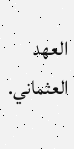العهد العثماني.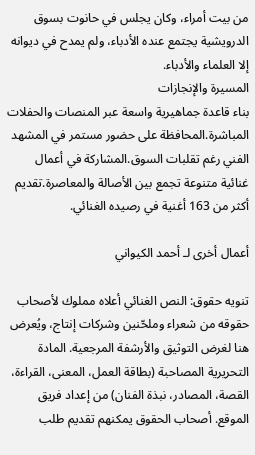من بيت أمراء، وكان يجلس في حانوت بسوق الدرويشية يجتمع عنده الأدباء، ولم يمدح في ديوانه إلا العلماء والأدباء.
المسيرة والإنجازات
بناء قاعدة جماهيرية واسعة عبر المنصات والحفلات المباشرة.المحافظة على حضور مستمر في المشهد الفني رغم تقلبات السوق.المشاركة في أعمال غنائية متنوعة تجمع بين الأصالة والمعاصرة.تقديم أكثر من 163 أغنية في رصيده الغنائي.

أعمال أخرى لـ أحمد الكيواني

تنويه حقوق: النص الغنائي أعلاه مملوك لأصحاب حقوقه من شعراء وملحّنين وشركات إنتاج، ويُعرض هنا لغرض التوثيق والأرشفة المرجعية. المادة التحريرية المصاحبة (بطاقة العمل، المعنى، القراءة، القصة، المصادر، نبذة الفنان) من إعداد فريق الموقع. أصحاب الحقوق يمكنهم تقديم طلب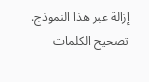إزالة عبر هذا النموذج.
تصحيح الكلمات